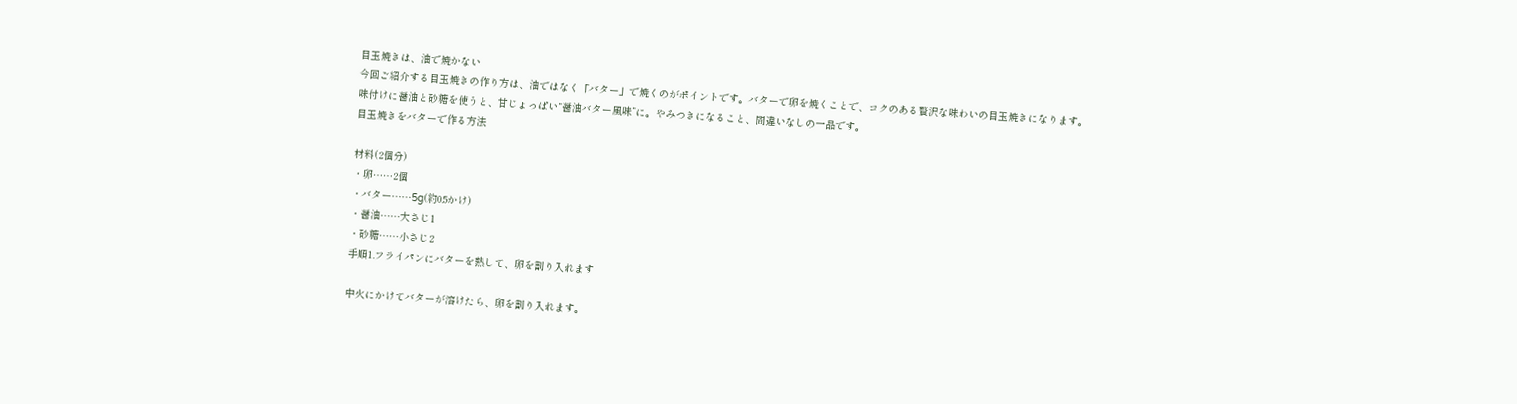目玉焼きは、油で焼かない
今回ご紹介する目玉焼きの作り方は、油ではなく「バター」で焼くのがポイントです。バターで卵を焼くことで、コクのある贅沢な味わいの目玉焼きになります。
味付けに醤油と砂糖を使うと、甘じょっぱい“醤油バター風味”に。やみつきになること、間違いなしの一品です。
目玉焼きをバターで作る方法

材料(2個分)
・卵……2個
・バター……5g(約0.5かけ)
・醤油……大さじ1
・砂糖……小さじ2
手順1.フライパンにバターを熱して、卵を割り入れます

中火にかけてバターが溶けたら、卵を割り入れます。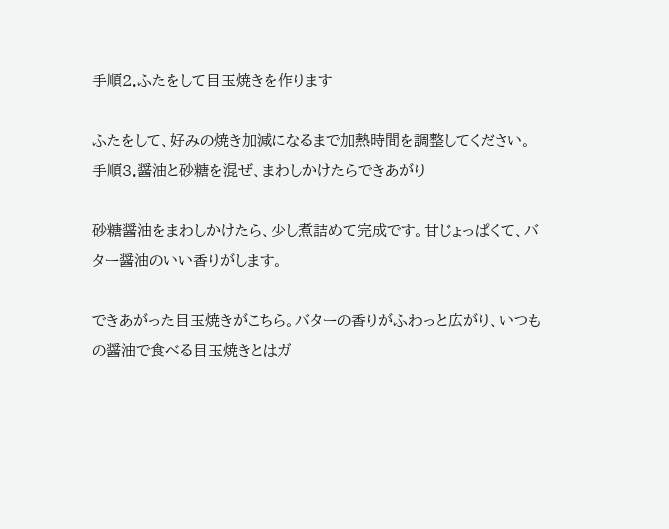手順2.ふたをして目玉焼きを作ります

ふたをして、好みの焼き加減になるまで加熱時間を調整してください。
手順3.醤油と砂糖を混ぜ、まわしかけたらできあがり

砂糖醤油をまわしかけたら、少し煮詰めて完成です。甘じょっぱくて、バター醤油のいい香りがします。

できあがった目玉焼きがこちら。バターの香りがふわっと広がり、いつもの醤油で食べる目玉焼きとはガ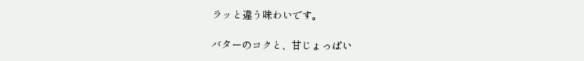ラッと違う味わいです。

バターのコクと、甘じょっぱい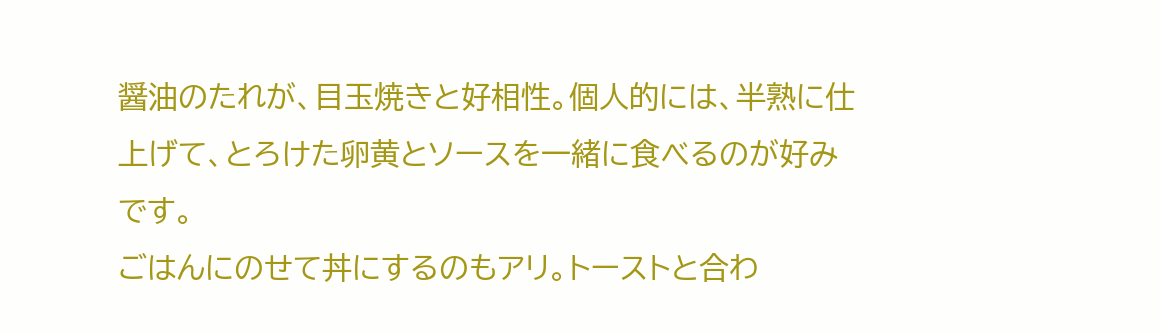醤油のたれが、目玉焼きと好相性。個人的には、半熟に仕上げて、とろけた卵黄とソースを一緒に食べるのが好みです。
ごはんにのせて丼にするのもアリ。トーストと合わ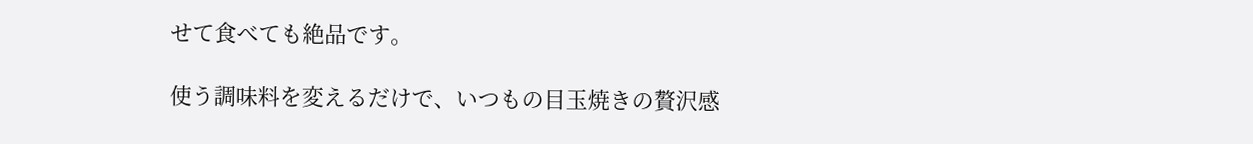せて食べても絶品です。

使う調味料を変えるだけで、いつもの目玉焼きの贅沢感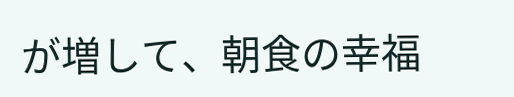が増して、朝食の幸福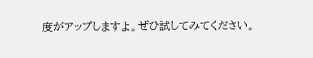度がアップしますよ。ぜひ試してみてください。